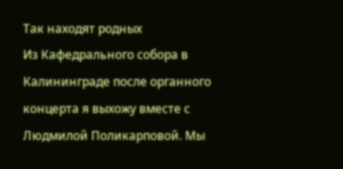Так находят родных
Из Кафедрального собора в Калининграде после органного концерта я выхожу вместе с Людмилой Поликарповой. Мы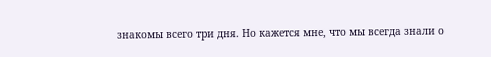знакомы всего три дня. Но кажется мне, что мы всегда знали о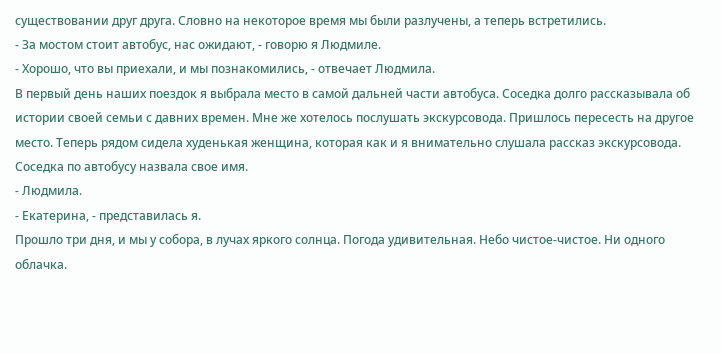существовании друг друга. Словно на некоторое время мы были разлучены, а теперь встретились.
- За мостом стоит автобус, нас ожидают, - говорю я Людмиле.
- Хорошо, что вы приехали, и мы познакомились, - отвечает Людмила.
В первый день наших поездок я выбрала место в самой дальней части автобуса. Соседка долго рассказывала об истории своей семьи с давних времен. Мне же хотелось послушать экскурсовода. Пришлось пересесть на другое место. Теперь рядом сидела худенькая женщина, которая как и я внимательно слушала рассказ экскурсовода. Соседка по автобусу назвала свое имя.
- Людмила.
- Екатерина, - представилась я.
Прошло три дня, и мы у собора, в лучах яркого солнца. Погода удивительная. Небо чистое-чистое. Ни одного облачка.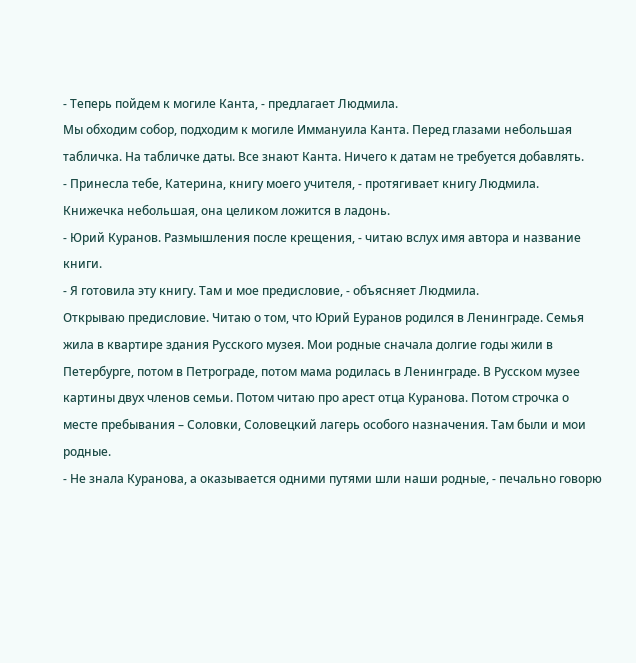- Теперь пойдем к могиле Канта, - предлагает Людмила.
Мы обходим собор, подходим к могиле Иммануила Канта. Перед глазами небольшая табличка. На табличке даты. Все знают Канта. Ничего к датам не требуется добавлять.
- Принесла тебе, Катерина, книгу моего учителя, - протягивает книгу Людмила.
Книжечка небольшая, она целиком ложится в ладонь.
- Юрий Куранов. Размышления после крещения, - читаю вслух имя автора и название книги.
- Я готовила эту книгу. Там и мое предисловие, - объясняет Людмила.
Открываю предисловие. Читаю о том, что Юрий Еуранов родился в Ленинграде. Семья жила в квартире здания Русского музея. Мои родные сначала долгие годы жили в Петербурге, потом в Петрограде, потом мама родилась в Ленинграде. В Русском музее картины двух членов семьи. Потом читаю про арест отца Куранова. Потом строчка о месте пребывания – Соловки, Соловецкий лагерь особого назначения. Там были и мои родные.
- Не знала Куранова, а оказывается одними путями шли наши родные, - печально говорю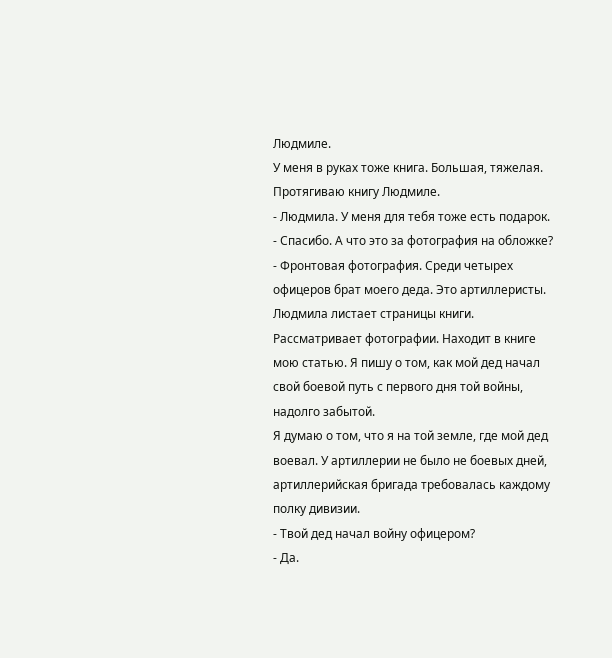Людмиле.
У меня в руках тоже книга. Большая, тяжелая. Протягиваю книгу Людмиле.
- Людмила. У меня для тебя тоже есть подарок.
- Спасибо. А что это за фотография на обложке?
- Фронтовая фотография. Среди четырех офицеров брат моего деда. Это артиллеристы.
Людмила листает страницы книги. Рассматривает фотографии. Находит в книге мою статью. Я пишу о том, как мой дед начал свой боевой путь с первого дня той войны, надолго забытой.
Я думаю о том, что я на той земле, где мой дед воевал. У артиллерии не было не боевых дней, артиллерийская бригада требовалась каждому полку дивизии.
- Твой дед начал войну офицером?
- Да.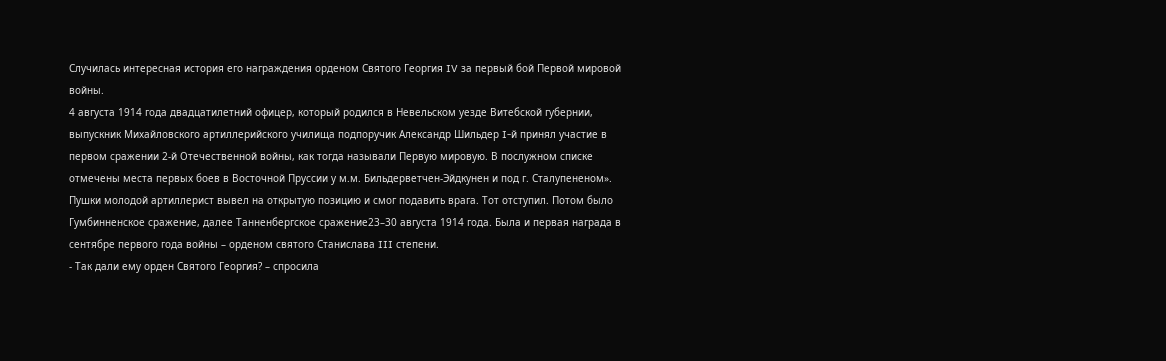Случилась интересная история его награждения орденом Святого Георгия IV за первый бой Первой мировой войны.
4 августа 1914 года двадцатилетний офицер, который родился в Невельском уезде Витебской губернии, выпускник Михайловского артиллерийского училища подпоручик Александр Шильдер I-й принял участие в первом сражении 2-й Отечественной войны, как тогда называли Первую мировую. В послужном списке отмечены места первых боев в Восточной Пруссии у м.м. Бильдерветчен-Эйдкунен и под г. Сталупененом». Пушки молодой артиллерист вывел на открытую позицию и смог подавить врага. Тот отступил. Потом было Гумбинненское сражение, далее Танненбергское сражение23–30 августа 1914 года. Была и первая награда в сентябре первого года войны – орденом святого Станислава III степени.
- Так дали ему орден Святого Георгия? – спросила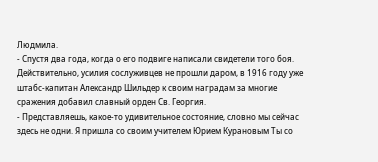Людмила.
- Спустя два года, когда о его подвиге написали свидетели того боя.
Действительно, усилия сослуживцев не прошли даром, в 1916 году уже штабс-капитан Александр Шильдер к своим наградам за многие сражения добавил славный орден Св. Георгия.
- Представляешь, какое-то удивительное состояние, словно мы сейчас здесь не одни. Я пришла со своим учителем Юрием Курановым Ты со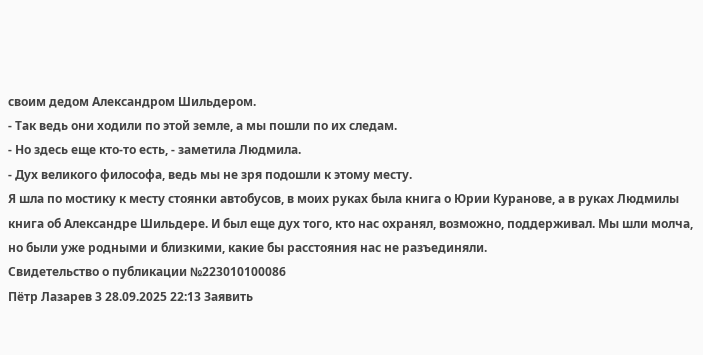своим дедом Александром Шильдером.
- Так ведь они ходили по этой земле, а мы пошли по их следам.
- Но здесь еще кто-то есть, - заметила Людмила.
- Дух великого философа, ведь мы не зря подошли к этому месту.
Я шла по мостику к месту стоянки автобусов, в моих руках была книга о Юрии Куранове, а в руках Людмилы книга об Александре Шильдере. И был еще дух того, кто нас охранял, возможно, поддерживал. Мы шли молча, но были уже родными и близкими, какие бы расстояния нас не разъединяли.
Свидетельство о публикации №223010100086
Пётр Лазарев 3 28.09.2025 22:13 Заявить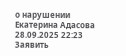о нарушении
Екатерина Адасова 28.09.2025 22:23 Заявить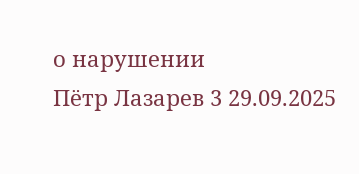о нарушении
Пётр Лазарев 3 29.09.2025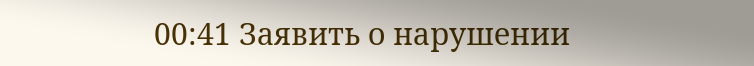00:41 Заявить о нарушении